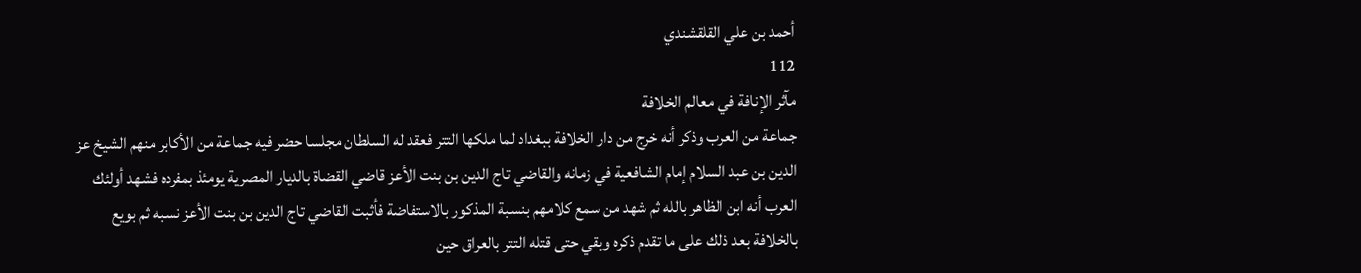أحمد بن علي القلقشندي
112
مآثر الإنافة في معالم الخلافة
جماعة من العرب وذكر أنه خرج من دار الخلافة ببغداد لما ملكها التتر فعقد له السلطان مجلسا حضر فيه جماعة من الأكابر منهم الشيخ عز الدين بن عبد السلام إمام الشافعية في زمانه والقاضي تاج الدين بن بنت الأعز قاضي القضاة بالديار المصرية يومئذ بمفرده فشهد أولئك العرب أنه ابن الظاهر بالله ثم شهد من سمع كلامهم بنسبة المذكور بالاستفاضة فأثبت القاضي تاج الدين بن بنت الأعز نسبه ثم بويع بالخلافة بعد ذلك على ما تقدم ذكره وبقي حتى قتله التتر بالعراق حين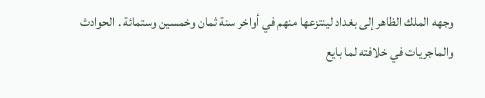وجهه الملك الظاهر إلى بغداد لينتزعها منهم في أواخر سنة ثمان وخمسين وستمائة . الحوادث والماجريات في خلافته لما بايع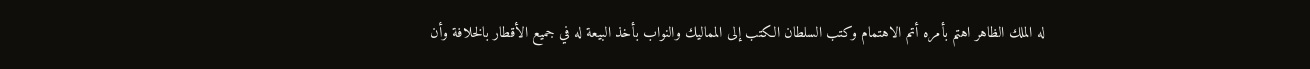له الملك الظاهر اهتم بأمره أتم الاهتمام وكتب السلطان الكتب إلى المماليك والنواب بأخذ البيعة له في جميع الأقطار بالخلافة وأن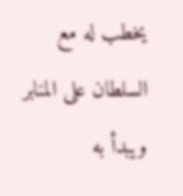يخطب له مع السلطان على المنابر ويبدأ به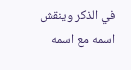في الذكر وينقش اسمه مع اسمه